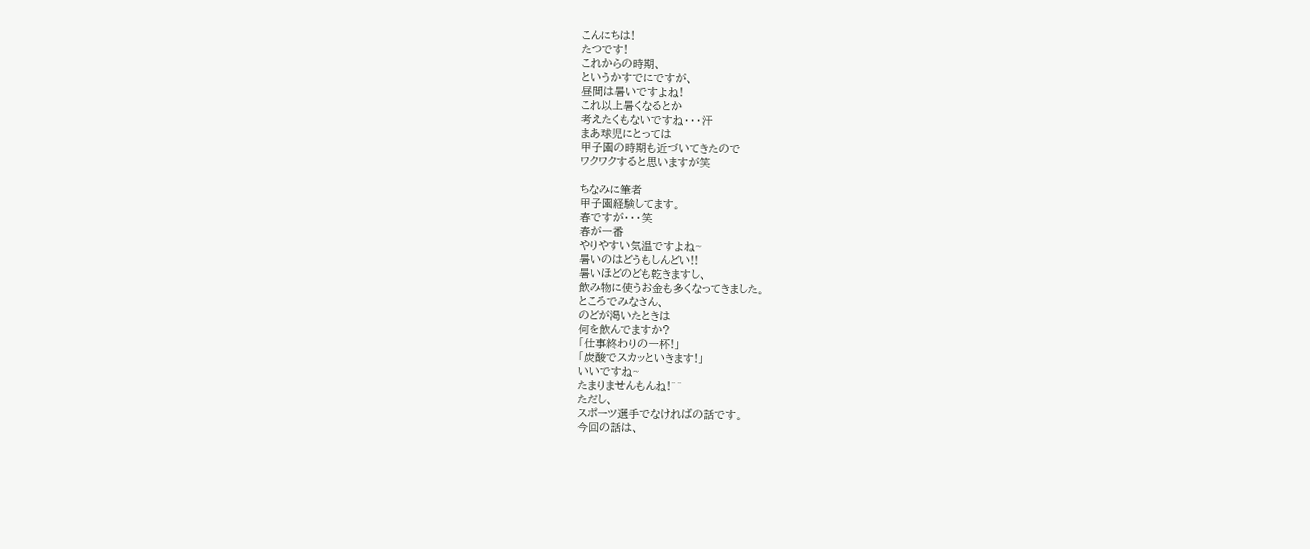こんにちは!
たつです!
これからの時期、
というかすでにですが、
昼間は暑いですよね!
これ以上暑くなるとか
考えたくもないですね・・・汗
まあ球児にとっては
甲子園の時期も近づいてきたので
ワクワクすると思いますが笑

ちなみに筆者
甲子園経験してます。
春ですが・・・笑
春が一番
やりやすい気温ですよね~
暑いのはどうもしんどい!!
暑いほどのども乾きますし、
飲み物に使うお金も多くなってきました。
ところでみなさん、
のどが渇いたときは
何を飲んでますか?
「仕事終わりの一杯!」
「炭酸でスカッといきます!」
いいですね~
たまりませんもんね!^^
ただし、
スポーツ選手でなければの話です。
今回の話は、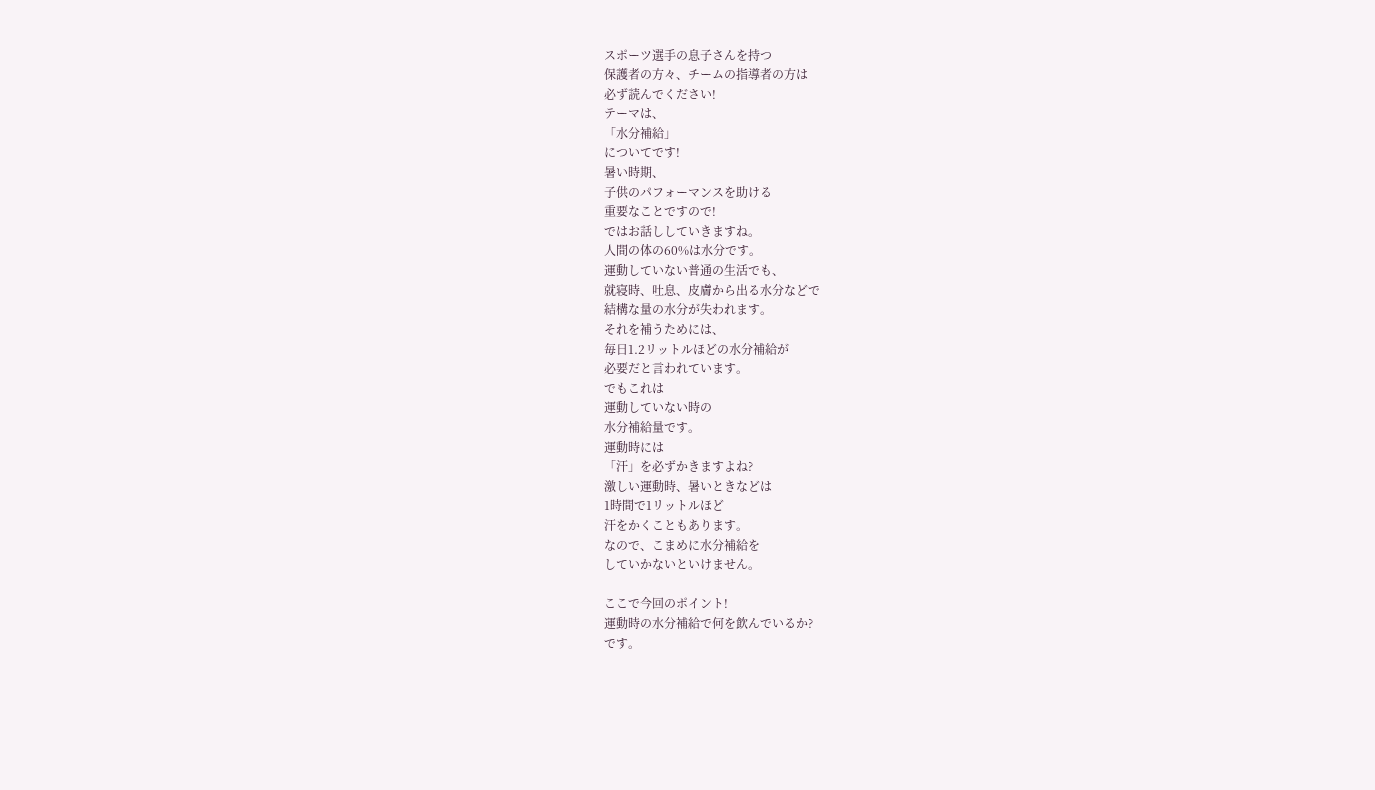スポーツ選手の息子さんを持つ
保護者の方々、チームの指導者の方は
必ず読んでください!
テーマは、
「水分補給」
についてです!
暑い時期、
子供のパフォーマンスを助ける
重要なことですので!
ではお話ししていきますね。
人間の体の60%は水分です。
運動していない普通の生活でも、
就寝時、吐息、皮膚から出る水分などで
結構な量の水分が失われます。
それを補うためには、
毎日1.2リットルほどの水分補給が
必要だと言われています。
でもこれは
運動していない時の
水分補給量です。
運動時には
「汗」を必ずかきますよね?
激しい運動時、暑いときなどは
1時間で1リットルほど
汗をかくこともあります。
なので、こまめに水分補給を
していかないといけません。

ここで今回のポイント!
運動時の水分補給で何を飲んでいるか?
です。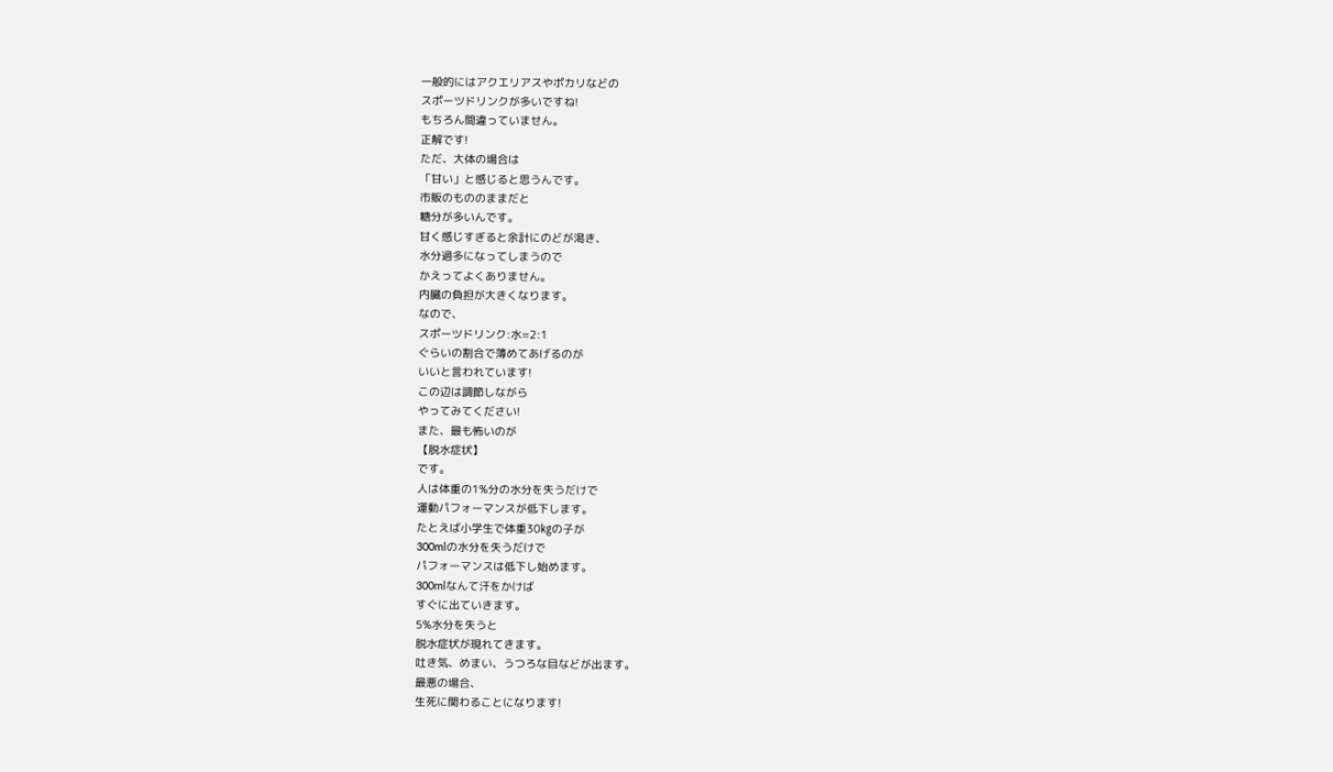一般的にはアクエリアスやポカリなどの
スポーツドリンクが多いですね!
もちろん間違っていません。
正解です!
ただ、大体の場合は
「甘い」と感じると思うんです。
市販のもののままだと
糖分が多いんです。
甘く感じすぎると余計にのどが渇き、
水分過多になってしまうので
かえってよくありません。
内臓の負担が大きくなります。
なので、
スポーツドリンク:水=2:1
ぐらいの割合で薄めてあげるのが
いいと言われています!
この辺は調節しながら
やってみてください!
また、最も怖いのが
【脱水症状】
です。
人は体重の1%分の水分を失うだけで
運動パフォーマンスが低下します。
たとえば小学生で体重30㎏の子が
300mlの水分を失うだけで
パフォーマンスは低下し始めます。
300mlなんて汗をかけば
すぐに出ていきます。
5%水分を失うと
脱水症状が現れてきます。
吐き気、めまい、うつろな目などが出ます。
最悪の場合、
生死に関わることになります!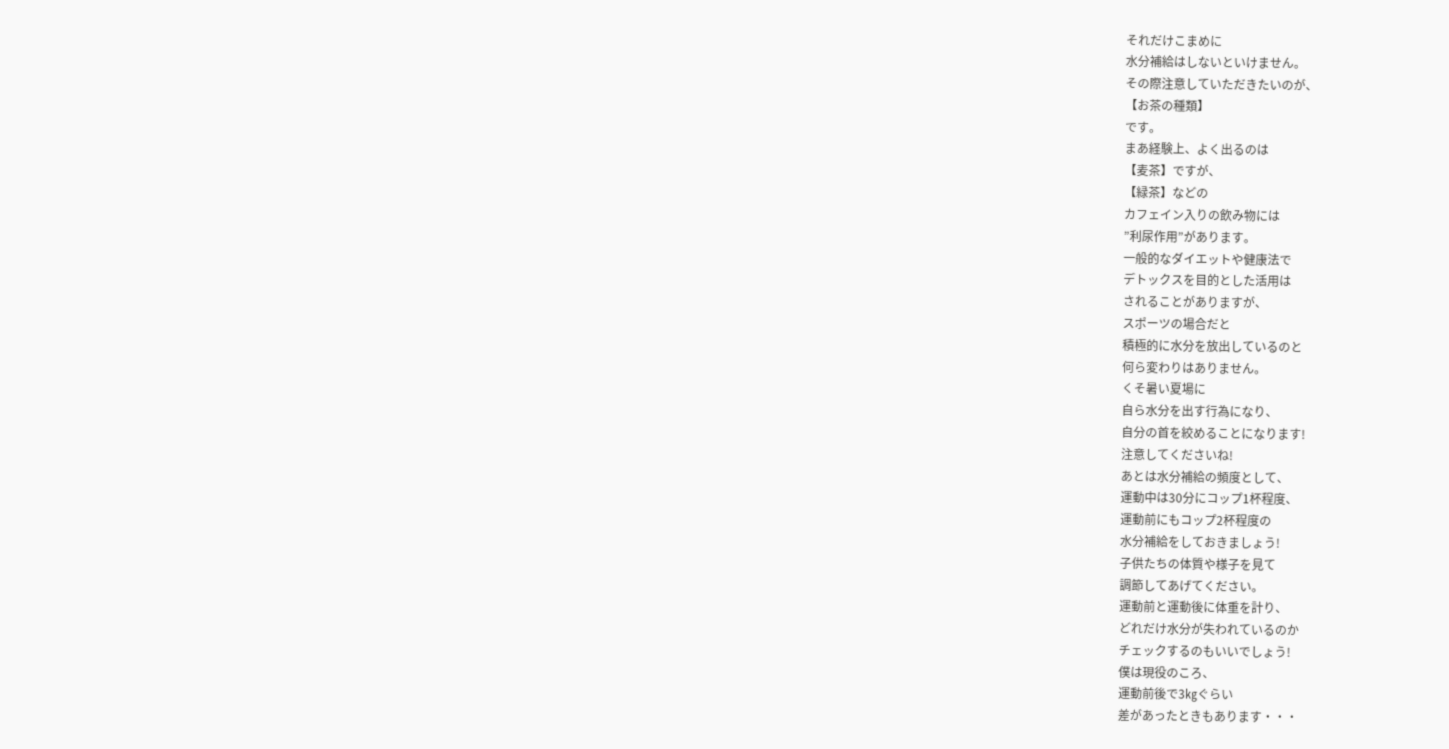それだけこまめに
水分補給はしないといけません。
その際注意していただきたいのが、
【お茶の種類】
です。
まあ経験上、よく出るのは
【麦茶】ですが、
【緑茶】などの
カフェイン入りの飲み物には
”利尿作用”があります。
一般的なダイエットや健康法で
デトックスを目的とした活用は
されることがありますが、
スポーツの場合だと
積極的に水分を放出しているのと
何ら変わりはありません。
くそ暑い夏場に
自ら水分を出す行為になり、
自分の首を絞めることになります!
注意してくださいね!
あとは水分補給の頻度として、
運動中は30分にコップ1杯程度、
運動前にもコップ2杯程度の
水分補給をしておきましょう!
子供たちの体質や様子を見て
調節してあげてください。
運動前と運動後に体重を計り、
どれだけ水分が失われているのか
チェックするのもいいでしょう!
僕は現役のころ、
運動前後で3㎏ぐらい
差があったときもあります・・・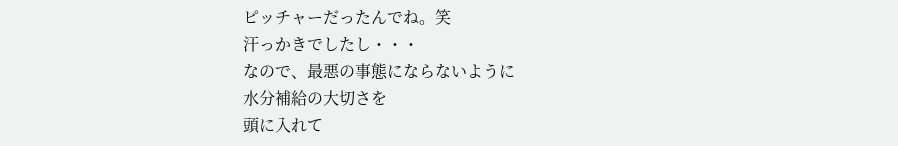ピッチャーだったんでね。笑
汗っかきでしたし・・・
なので、最悪の事態にならないように
水分補給の大切さを
頭に入れて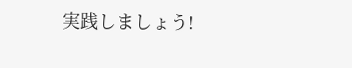実践しましょう!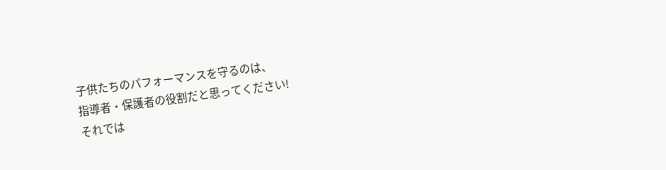子供たちのパフォーマンスを守るのは、
指導者・保護者の役割だと思ってください!
それでは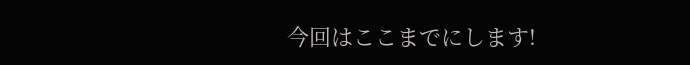今回はここまでにします!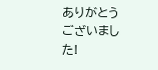ありがとうございました!